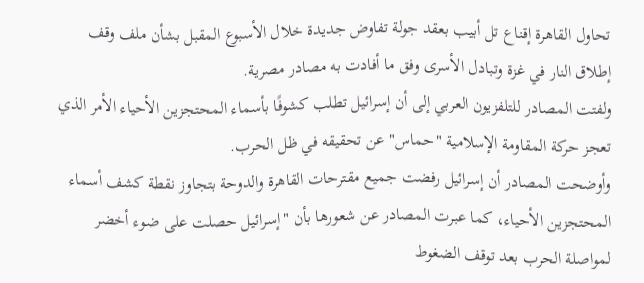تحاول القاهرة إقناع تل أبيب بعقد جولة تفاوض جديدة خلال الأسبوع المقبل بشأن ملف وقف إطلاق النار في غزة وتبادل الأسرى وفق ما أفادت به مصادر مصرية.
ولفتت المصادر للتلفزيون العربي إلى أن إسرائيل تطلب كشوفًا بأسماء المحتجزين الأحياء الأمر الذي تعجز حركة المقاومة الإسلامية "حماس" عن تحقيقه في ظل الحرب.
وأوضحت المصادر أن إسرائيل رفضت جميع مقترحات القاهرة والدوحة بتجاوز نقطة كشف أسماء المحتجزين الأحياء، كما عبرت المصادر عن شعورها بأن "إسرائيل حصلت على ضوء أخضر لمواصلة الحرب بعد توقف الضغوط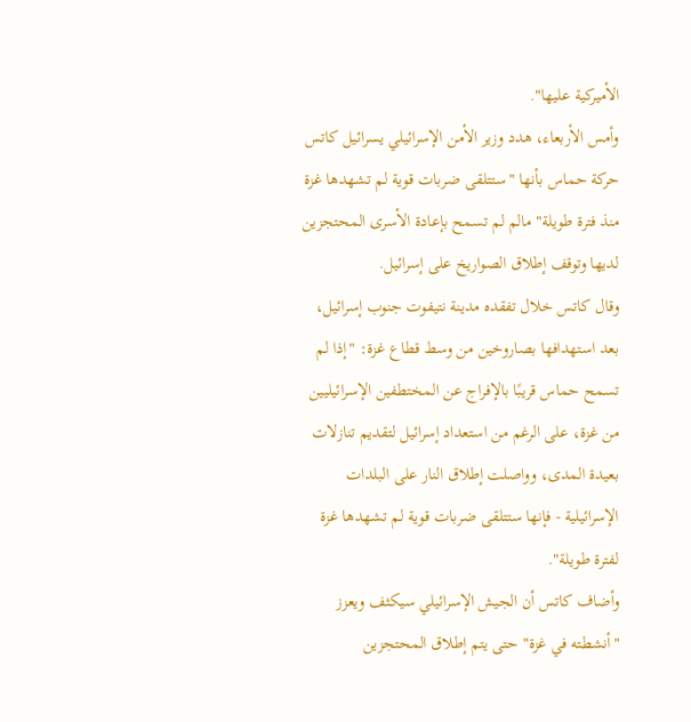الأميركية عليها".
وأمس الأربعاء، هدد وزير الأمن الإسرائيلي يسرائيل كاتس حركة حماس بأنها "ستتلقى ضربات قوية لم تشهدها غزة منذ فترة طويلة" مالم لم تسمح بإعادة الأسرى المحتجزين لديها وتوقف إطلاق الصواريخ على إسرائيل.
وقال كاتس خلال تفقده مدينة نتيفوت جنوب إسرائيل، بعد استهدافها بصاروخين من وسط قطاع غزة: "إذا لم تسمح حماس قريبًا بالإفراج عن المختطفين الإسرائيليين من غزة، على الرغم من استعداد إسرائيل لتقديم تنازلات بعيدة المدى، وواصلت إطلاق النار على البلدات الإسرائيلية - فإنها ستتلقى ضربات قوية لم تشهدها غزة لفترة طويلة".
وأضاف كاتس أن الجيش الإسرائيلي سيكثف ويعزز "أنشطته في غزة" حتى يتم إطلاق المحتجزين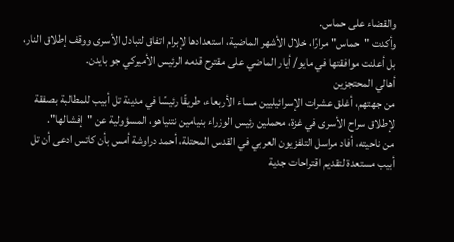والقضاء على حماس.
وأكدت "حماس" مرارًا، خلال الأشهر الماضية، استعدادها لإبرام اتفاق لتبادل الأسرى ووقف إطلاق النار، بل أعلنت موافقتها في مايو/ أيار الماضي على مقترح قدمه الرئيس الأميركي جو بايدن.
أهالي المحتجزين
من جهتهم، أغلق عشرات الإسرائيليين مساء الأربعاء، طريقًا رئيسًا في مدينة تل أبيب للمطالبة بصفقة لإطلاق سراح الأسرى في غزة، محملين رئيس الوزراء بنيامين نتنياهو، المسؤولية عن "إفشالها".
من ناحيته، أفاد مراسل التلفزيون العربي في القدس المحتلة، أحمد دراوشة أمس بأن كاتس ادعى أن تل أبيب مستعدة لتقديم اقتراحات جدية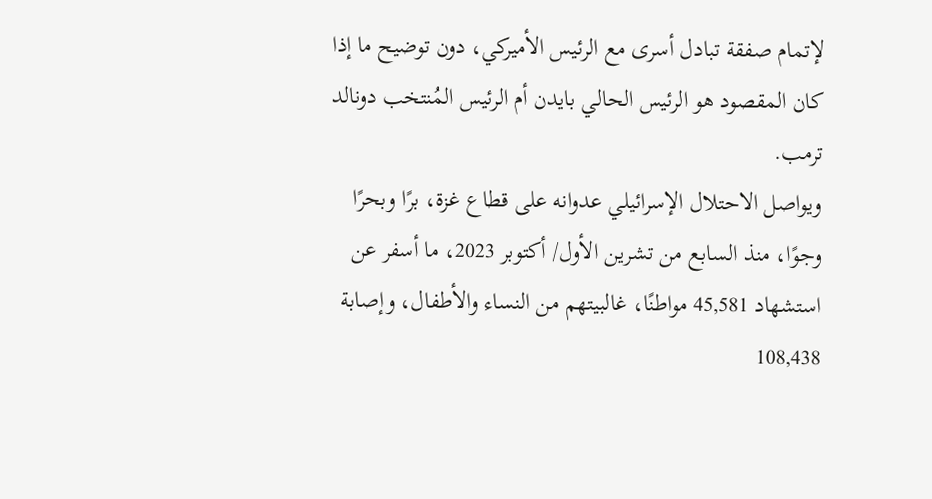لإتمام صفقة تبادل أسرى مع الرئيس الأميركي، دون توضيح ما إذا كان المقصود هو الرئيس الحالي بايدن أم الرئيس المُنتخب دونالد ترمب.
ويواصل الاحتلال الإسرائيلي عدوانه على قطاع غزة، برًا وبحرًا وجوًا، منذ السابع من تشرين الأول/ أكتوبر 2023، ما أسفر عن استشهاد 45,581 مواطنًا، غالبيتهم من النساء والأطفال، وإصابة 108,438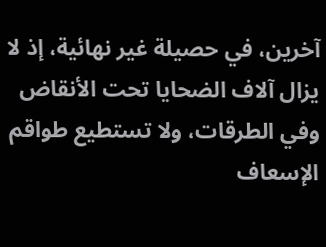آخرين، في حصيلة غير نهائية، إذ لا يزال آلاف الضحايا تحت الأنقاض وفي الطرقات، ولا تستطيع طواقم الإسعاف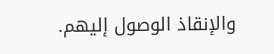والإنقاذ الوصول إليهم.